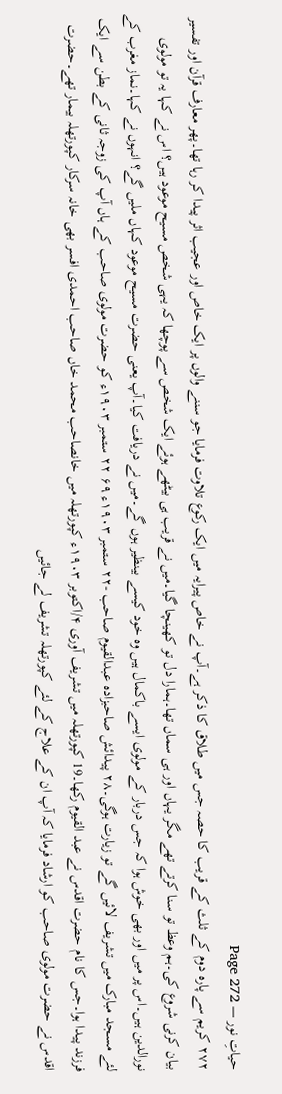حیاتِ نور — Page 272
۲۷۲ کریم سے پارہ دوم کے ثلث کے قریب کا حصہ جس میں طلاق کا ذکر ہے۔آپ نے خاص پیرایہ میں ایک رکوع تلاوت فرمایا جو سننے والوں پر ایک خاص اور عجیب اثر پیدا کر رہا تھا۔پھر معارف قرآن اور تفسیر بیان کرنی شروع کی۔ہم وعظ تو سنا کرتے تھے مگر یہاں اور ہی سماں تھا۔ہمارا دل تو کھینچا گیا۔میں نے قریب ہی بیٹھے ہوئے ایک شخص سے پوچھا کہ یہی شخص مسیح موعود ہیں؟ اس نے کہا یہ تو مولوی نورالدین ہیں۔اس پر میں اور بھی خوش ہوا کہ جس دربار کے مولوی ایسے باکمال ہیں وہ خود کیسے بینظیر ہوں گے۔میں نے دریافت کیا۔آپ یعنی حضرت مسیح موعود کہاں ملیں گے؟ انہوں نے کہا۔نماز مغرب کے لئے مسجد مبارک میں تشریف لائیں گے تو زیارت ہوگی۔۲۸ پیدائش صاحبزادہ عبدالقیوم صاحب -۲۲ ستمبر ۱۹۰۳ء ۶۹ ۲۲ ستمبر ۱۹۰۳ء کو حضرت مولوی صاحب کے ہاں آپ کی زوجہ ثانی کے بطن سے ایک فرزند پیدا ہوا۔جس کا نام حضرت اقدس نے عبد القیوم رکھا۔19 کپورتھلہ میں تشریف آوری ۴/اکتوبر ۱۹۰۳ء کپورتھلہ میں خانصاحب محمد خاں صاحب احمدی افسر بھی خانہ سرکار کپورتھلہ بیمار تھے۔حضرت اقدس نے حضرت مولوی صاحب کو ارشاد فرمایا کہ آپ ان کے علاج کے لئے کپورتھلہ تشریف لے جائیں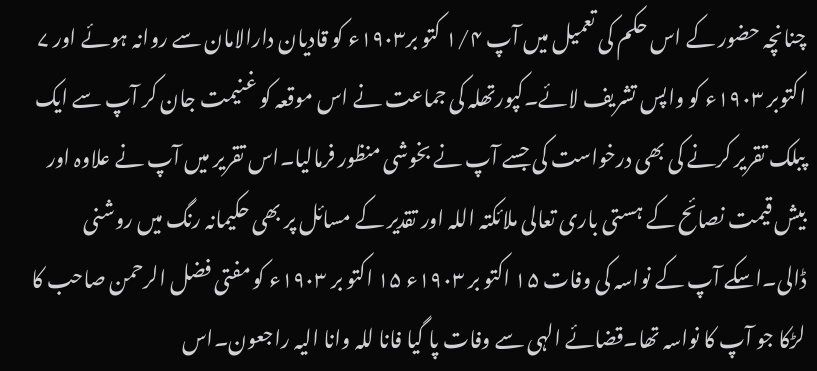چنانچہ حضور کے اس حکم کی تعمیل میں آپ ۱/۴ کتو بر۱۹۰۳ء کو قادیان دارالامان سے روانہ ہوئے اور ۷ اکتوبر ۱۹۰۳ء کو واپس تشریف لائے۔کپورتھلہ کی جماعت نے اس موقعہ کو غنیمت جان کر آپ سے ایک پبلک تقریر کرنے کی بھی درخواست کی جسے آپ نے بخوشی منظور فرمالیا۔اس تقریر میں آپ نے علاوہ اور بیش قیمت نصائح کے ہستی باری تعالی ملائکتہ اللہ اور تقدیر کے مسائل پر بھی حکیمانہ رنگ میں روشنی ڈالی۔اسکے آپ کے نواسہ کی وفات ۱۵ اکتو بر ۱۹۰۳ء ۱۵ اکتو بر ۱۹۰۳ء کو مفتی فضل الرحمن صاحب کا لڑکا جو آپ کا نواسہ تھا۔قضائے الہی سے وفات پا گیا فانا للہ وانا الیہ راجعون۔اس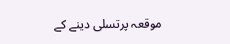موقعہ پرتسلی دینے کے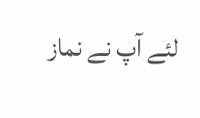لئے آپ نے نماز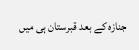جنازہ کے بعد قبرستان ہی میں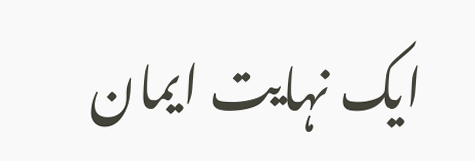ایک نہایت ایمان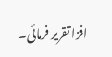افزا تقریر فرمائی۔